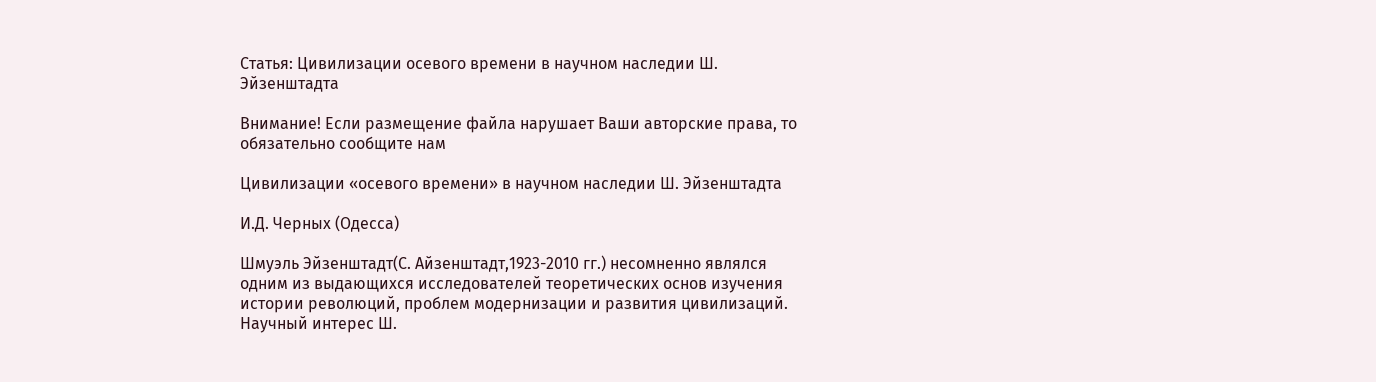Статья: Цивилизации осевого времени в научном наследии Ш. Эйзенштадта

Внимание! Если размещение файла нарушает Ваши авторские права, то обязательно сообщите нам

Цивилизации «осевого времени» в научном наследии Ш. Эйзенштадта

И.Д. Черных (Одесса)

Шмуэль Эйзенштадт(С. Айзенштадт,1923-2010 гг.) несомненно являлся одним из выдающихся исследователей теоретических основ изучения истории революций, проблем модернизации и развития цивилизаций. Научный интерес Ш.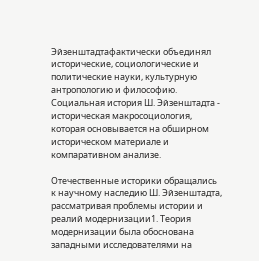Эйзенштадтафактически объединял исторические, социологические и политические науки, культурную антропологию и философию. Социальная история Ш. Эйзенштадта - историческая макросоциология, которая основывается на обширном историческом материале и компаративном анализе.

Отечественные историки обращались к научному наследию Ш. Эйзенштадта, рассматривая проблемы истории и реалий модернизации1. Теория модернизации была обоснована западными исследователями на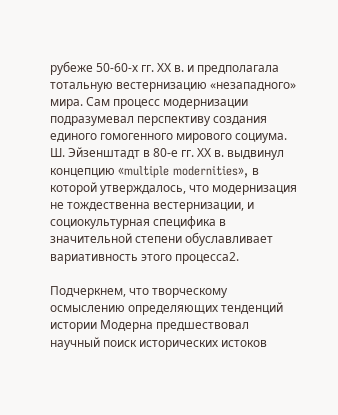рубеже 50-60-х гг. ХХ в. и предполагала тотальную вестернизацию «незападного» мира. Сам процесс модернизации подразумевал перспективу создания единого гомогенного мирового социума. Ш. Эйзенштадт в 80-е гг. ХХ в. выдвинул концепцию «multiple modernities», в которой утверждалось, что модернизация не тождественна вестернизации, и социокультурная специфика в значительной степени обуславливает вариативность этого процесса2.

Подчеркнем, что творческому осмыслению определяющих тенденций истории Модерна предшествовал научный поиск исторических истоков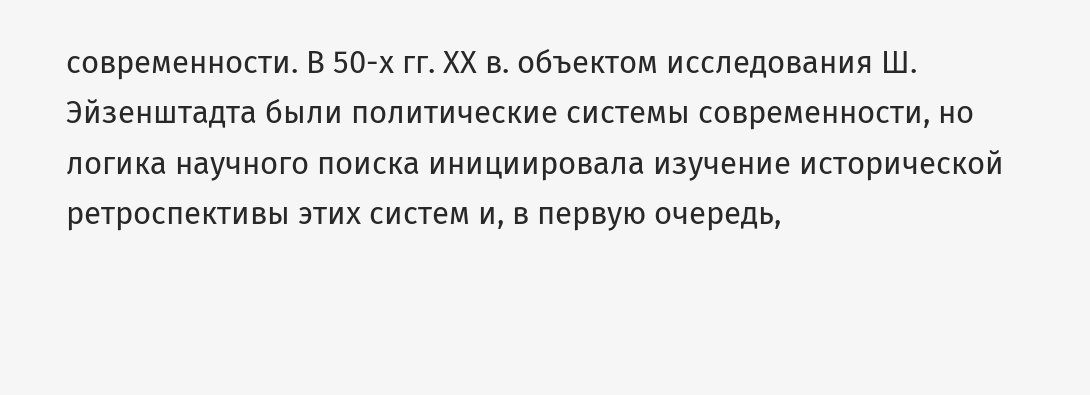современности. В 50-х гг. ХХ в. объектом исследования Ш. Эйзенштадта были политические системы современности, но логика научного поиска инициировала изучение исторической ретроспективы этих систем и, в первую очередь,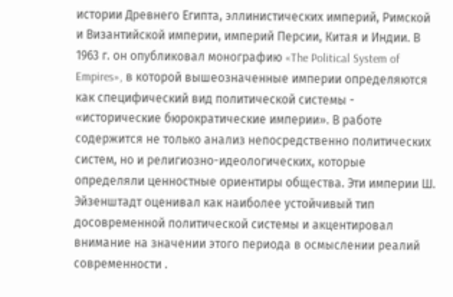истории Древнего Египта, эллинистических империй, Римской и Византийской империи, империй Персии, Китая и Индии. В 1963 г. он опубликовал монографию «The Political System of Empires», в которой вышеозначенные империи определяются как специфический вид политической системы - «исторические бюрократические империи». В работе содержится не только анализ непосредственно политических систем, но и религиозно-идеологических, которые определяли ценностные ориентиры общества. Эти империи Ш. Эйзенштадт оценивал как наиболее устойчивый тип досовременной политической системы и акцентировал внимание на значении этого периода в осмыслении реалий современности .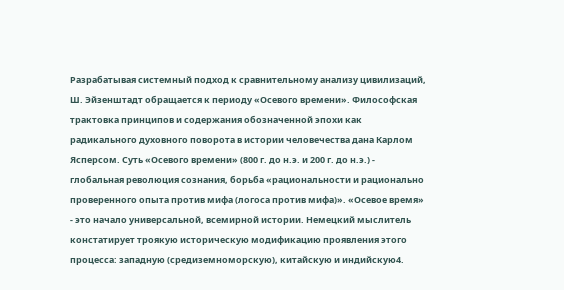Разрабатывая системный подход к сравнительному анализу цивилизаций, Ш. Эйзенштадт обращается к периоду «Осевого времени». Философская трактовка принципов и содержания обозначенной эпохи как радикального духовного поворота в истории человечества дана Карлом Ясперсом. Суть «Осевого времени» (800 г. до н.э. и 200 г. до н.э.) - глобальная революция сознания, борьба «рациональности и рационально проверенного опыта против мифа (логоса против мифа)». «Осевое время» - это начало универсальной, всемирной истории. Немецкий мыслитель констатирует троякую историческую модификацию проявления этого процесса: западную (средиземноморскую), китайскую и индийскую4.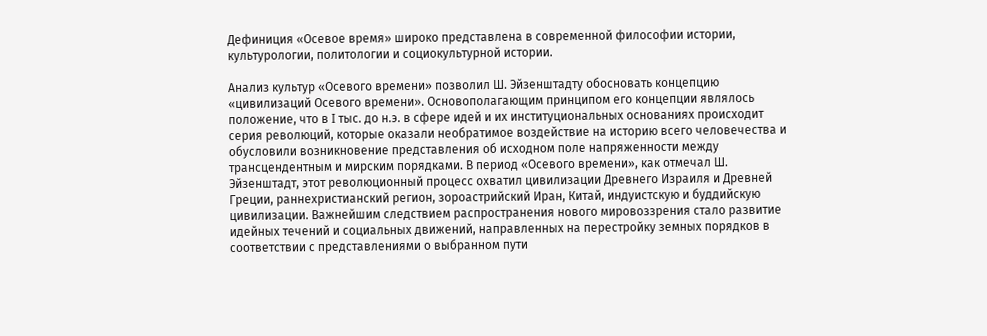Дефиниция «Осевое время» широко представлена в современной философии истории, культурологии, политологии и социокультурной истории.

Анализ культур «Осевого времени» позволил Ш. Эйзенштадту обосновать концепцию «цивилизаций Осевого времени». Основополагающим принципом его концепции являлось положение, что в I тыс. до н.э. в сфере идей и их институциональных основаниях происходит серия революций, которые оказали необратимое воздействие на историю всего человечества и обусловили возникновение представления об исходном поле напряженности между трансцендентным и мирским порядками. В период «Осевого времени», как отмечал Ш. Эйзенштадт, этот революционный процесс охватил цивилизации Древнего Израиля и Древней Греции, раннехристианский регион, зороастрийский Иран, Китай, индуистскую и буддийскую цивилизации. Важнейшим следствием распространения нового мировоззрения стало развитие идейных течений и социальных движений, направленных на перестройку земных порядков в соответствии с представлениями о выбранном пути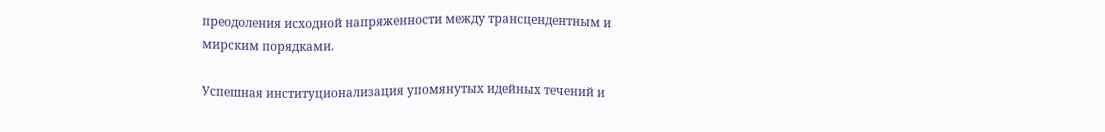преодоления исходной напряженности между трансцендентным и мирским порядками.

Успешная институционализация упомянутых идейных течений и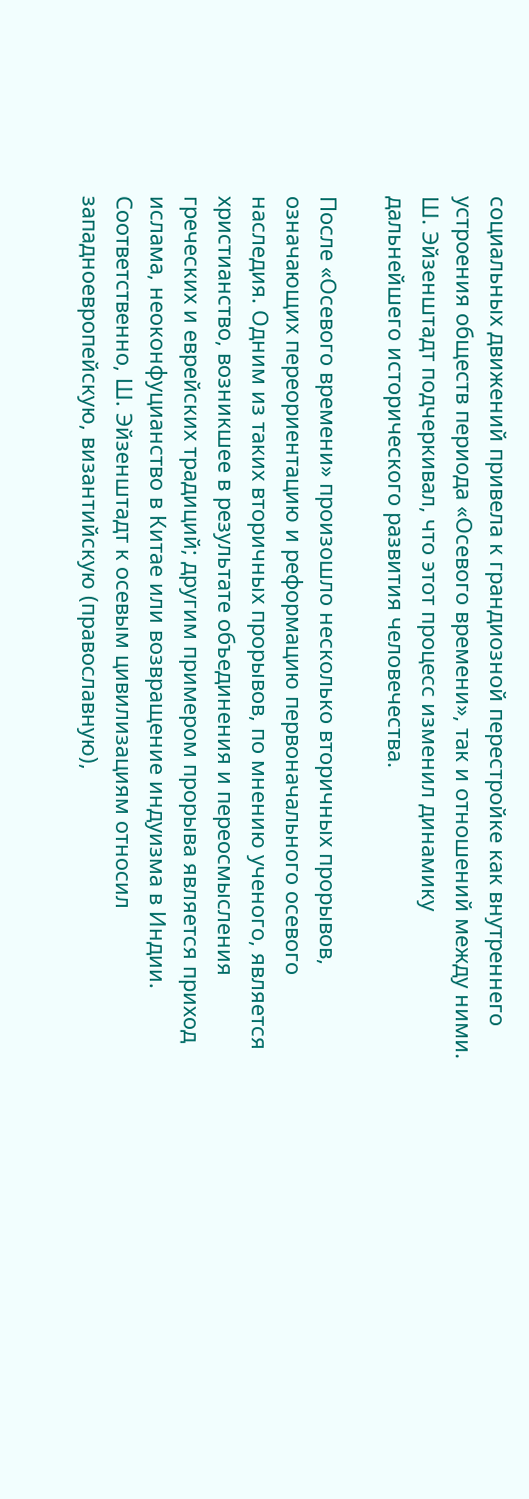социальных движений привела к грандиозной перестройке как внутреннего устроения обществ периода «Осевого времени», так и отношений между ними. Ш. Эйзенштадт подчеркивал, что этот процесс изменил динамику дальнейшего исторического развития человечества.

После «Осевого времени» произошло несколько вторичных прорывов, означающих переориентацию и реформацию первоначального осевого наследия. Одним из таких вторичных прорывов, по мнению ученого, является христианство, возникшее в результате объединения и переосмысления греческих и еврейских традиций; другим примером прорыва является приход ислама, неоконфуцианство в Китае или возвращение индуизма в Индии. Соответственно, Ш. Эйзенштадт к осевым цивилизациям относил западноевропейскую, византийскую (православную),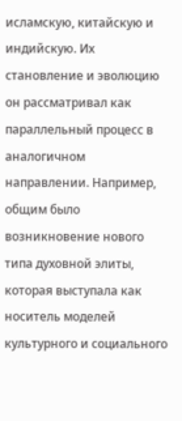исламскую, китайскую и индийскую. Их становление и эволюцию он рассматривал как параллельный процесс в аналогичном направлении. Например, общим было возникновение нового типа духовной элиты, которая выступала как носитель моделей культурного и социального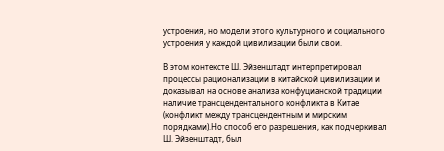устроения, но модели этого культурного и социального устроения у каждой цивилизации были свои.

В этом контексте Ш. Эйзенштадт интерпретировал процессы рационализации в китайской цивилизации и доказывал на основе анализа конфуцианской традиции наличие трансцендентального конфликта в Китае (конфликт между трансцендентным и мирским порядками).Но способ его разрешения, как подчеркивал Ш. Эйзенштадт, был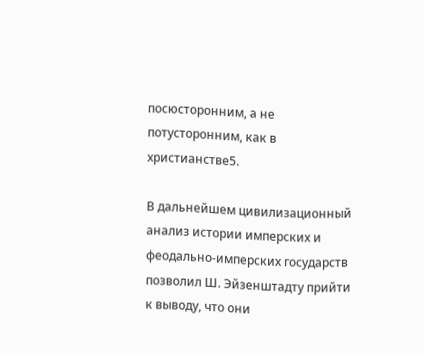посюсторонним, а не потусторонним, как в христианстве5.

В дальнейшем цивилизационный анализ истории имперских и феодально-имперских государств позволил Ш. Эйзенштадту прийти к выводу, что они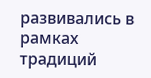развивались в рамках традиций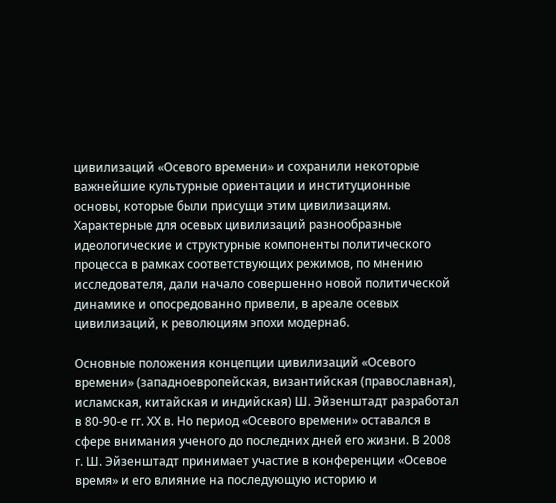цивилизаций «Осевого времени» и сохранили некоторые важнейшие культурные ориентации и институционные основы, которые были присущи этим цивилизациям. Характерные для осевых цивилизаций разнообразные идеологические и структурные компоненты политического процесса в рамках соответствующих режимов, по мнению исследователя, дали начало совершенно новой политической динамике и опосредованно привели, в ареале осевых цивилизаций, к революциям эпохи модерна6.

Основные положения концепции цивилизаций «Осевого времени» (западноевропейская, византийская (православная), исламская, китайская и индийская) Ш. Эйзенштадт разработал в 80-90-е гг. ХХ в. Но период «Осевого времени» оставался в сфере внимания ученого до последних дней его жизни. В 2008 г. Ш. Эйзенштадт принимает участие в конференции «Осевое время» и его влияние на последующую историю и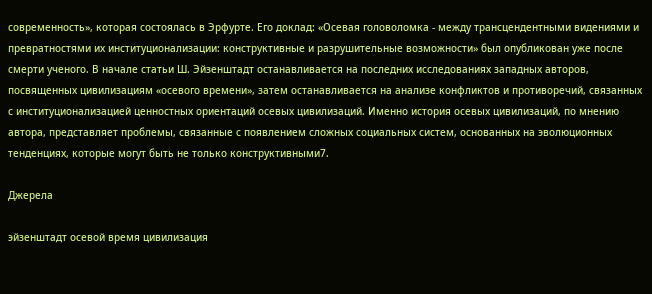современность», которая состоялась в Эрфурте. Его доклад: «Осевая головоломка - между трансцендентными видениями и превратностями их институционализации: конструктивные и разрушительные возможности» был опубликован уже после смерти ученого. В начале статьи Ш. Эйзенштадт останавливается на последних исследованиях западных авторов, посвященных цивилизациям «осевого времени», затем останавливается на анализе конфликтов и противоречий, связанных с институционализацией ценностных ориентаций осевых цивилизаций. Именно история осевых цивилизаций, по мнению автора, представляет проблемы, связанные с появлением сложных социальных систем, основанных на эволюционных тенденциях, которые могут быть не только конструктивными7.

Джерела

эйзенштадт осевой время цивилизация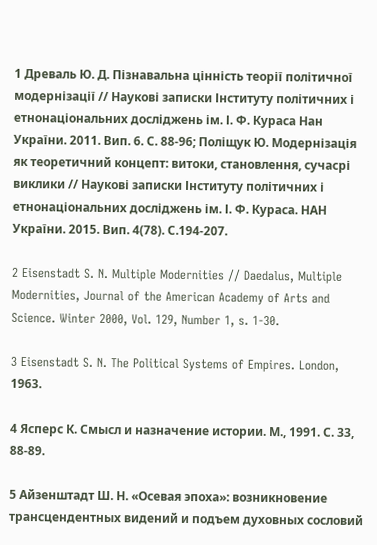1 Древаль Ю. Д. Пізнавальна цінність теорії політичної модернізації // Наукові записки Інституту політичних і етнонаціональних досліджень ім. І. Ф. Кураса Нан України. 2011. Вип. 6. С. 88-96; Поліщук Ю. Модернізація як теоретичний концепт: витоки, становлення, сучасрі виклики // Наукові записки Інституту політичних і етнонаціональних досліджень ім. І. Ф. Кураса. НАН України. 2015. Вип. 4(78). С.194-207.

2 Eisenstadt S. N. Multiple Modernities // Daedalus, Multiple Modernities, Journal of the American Academy of Arts and Science. Winter 2000, Vol. 129, Number 1, s. 1-30.

3 Eisenstadt S. N. The Political Systems of Empires. London, 1963.

4 Ясперс К. Смысл и назначение истории. М., 1991. С. 33, 88-89.

5 Айзенштадт Ш. Н. «Осевая эпоха»: возникновение трансцендентных видений и подъем духовных сословий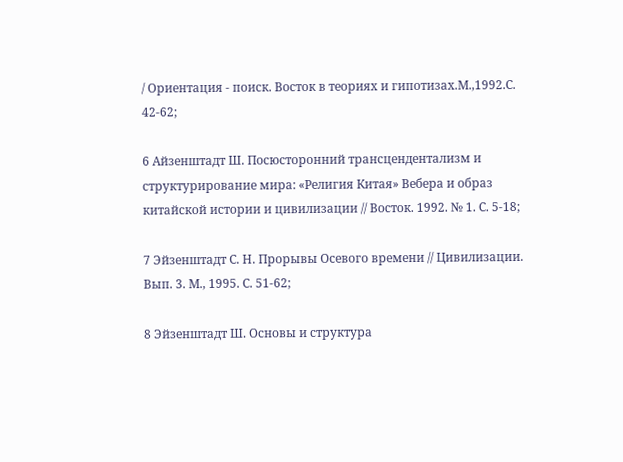/ Ориентация - поиск. Восток в теориях и гипотизах.М.,1992.С. 42-62;

6 Айзенштадт Ш. Посюсторонний трансцендентализм и структурирование мира: «Религия Китая» Вебера и образ китайской истории и цивилизации // Восток. 1992. № 1. С. 5-18;

7 Эйзенштадт С. Н. Прорывы Осевого времени // Цивилизации. Вып. 3. М., 1995. С. 51-62;

8 Эйзенштадт Ш. Основы и структура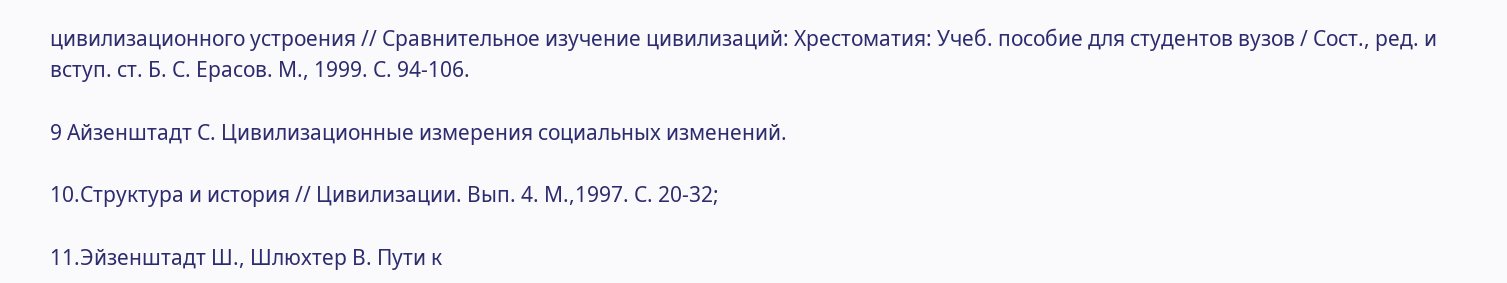цивилизационного устроения // Сравнительное изучение цивилизаций: Хрестоматия: Учеб. пособие для студентов вузов / Сост., ред. и вступ. ст. Б. С. Ерасов. М., 1999. С. 94-106.

9 Айзенштадт С. Цивилизационные измерения социальных изменений.

10.Структура и история // Цивилизации. Вып. 4. М.,1997. С. 20-32;

11.Эйзенштадт Ш., Шлюхтер В. Пути к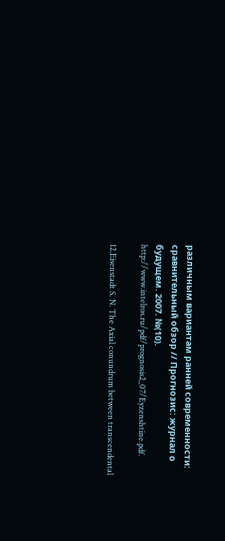различным вариантам ранней современности: сравнительный обзор // Прогнозис: журнал о будущем. 2007. №(10). http://www.intelros.ru/pdf/prognosis2_07/Eyzenshtine.pdf.

12.Eisenstadt S. N. The Axial conundrum between transcendental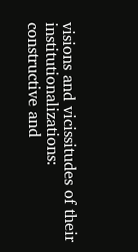visions and vicissitudes of their institutionalizations: constructive and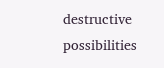destructive possibilities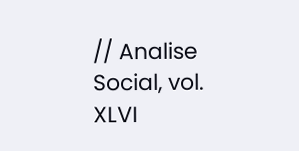// Analise Social, vol. XLVI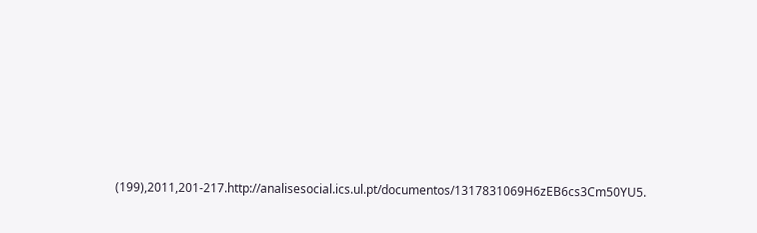(199),2011,201-217.http://analisesocial.ics.ul.pt/documentos/1317831069H6zEB6cs3Cm50YU5.